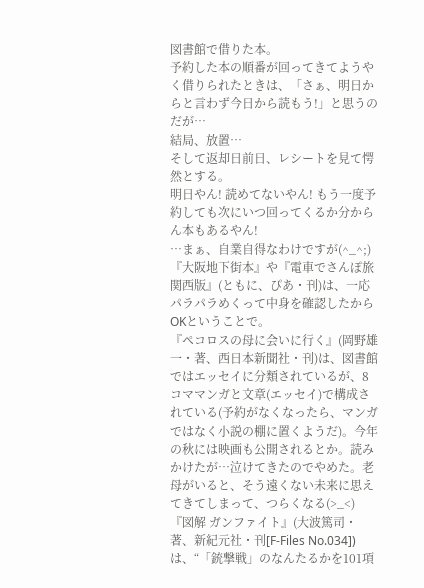図書館で借りた本。
予約した本の順番が回ってきてようやく借りられたときは、「さぁ、明日からと言わず今日から読もう!」と思うのだが…
結局、放置…
そして返却日前日、レシートを見て愕然とする。
明日やん! 読めてないやん! もう一度予約しても次にいつ回ってくるか分からん本もあるやん!
…まぁ、自業自得なわけですが(^_^;)
『大阪地下街本』や『電車でさんぽ旅 関西版』(ともに、ぴあ・刊)は、一応パラパラめくって中身を確認したからOKということで。
『ペコロスの母に会いに行く』(岡野雄一・著、西日本新聞社・刊)は、図書館ではエッセイに分類されているが、8コママンガと文章(エッセイ)で構成されている(予約がなくなったら、マンガではなく小説の棚に置くようだ)。今年の秋には映画も公開されるとか。読みかけたが…泣けてきたのでやめた。老母がいると、そう遠くない未来に思えてきてしまって、つらくなる(>_<)
『図解 ガンファイト』(大波篤司・著、新紀元社・刊[F-Files No.034])は、“「銃撃戦」のなんたるかを101項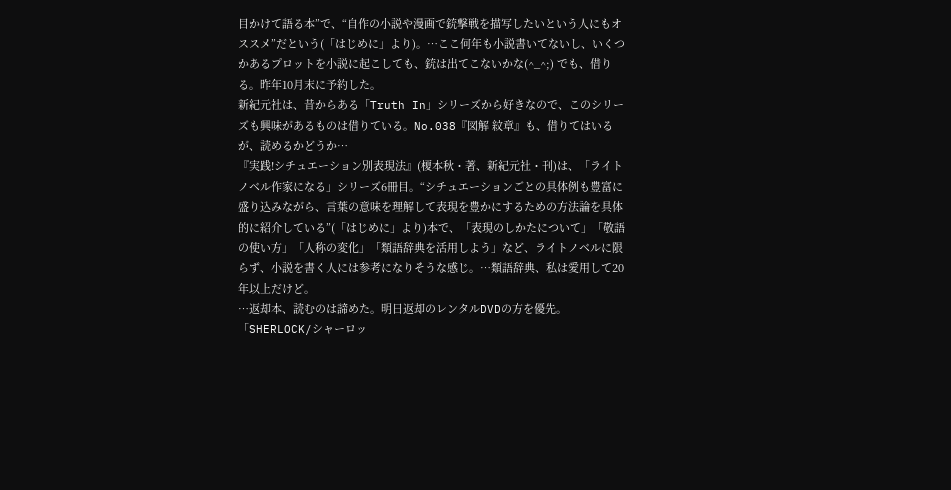目かけて語る本”で、“自作の小説や漫画で銃撃戦を描写したいという人にもオススメ”だという(「はじめに」より)。…ここ何年も小説書いてないし、いくつかあるプロットを小説に起こしても、銃は出てこないかな(^_^;) でも、借りる。昨年10月末に予約した。
新紀元社は、昔からある「Truth In」シリーズから好きなので、このシリーズも興味があるものは借りている。No.038『図解 紋章』も、借りてはいるが、読めるかどうか…
『実践!シチュエーション別表現法』(榎本秋・著、新紀元社・刊)は、「ライトノベル作家になる」シリーズ6冊目。“シチュエーションごとの具体例も豊富に盛り込みながら、言葉の意味を理解して表現を豊かにするための方法論を具体的に紹介している”(「はじめに」より)本で、「表現のしかたについて」「敬語の使い方」「人称の変化」「類語辞典を活用しよう」など、ライトノベルに限らず、小説を書く人には参考になりそうな感じ。…類語辞典、私は愛用して20年以上だけど。
…返却本、読むのは諦めた。明日返却のレンタルDVDの方を優先。「SHERLOCK/シャーロッ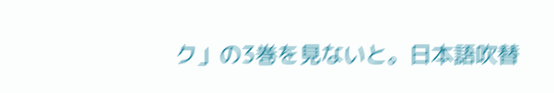ク」の3巻を見ないと。日本語吹替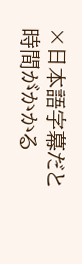×日本語字幕だと時間がかかる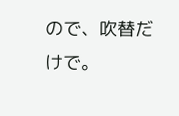ので、吹替だけで。